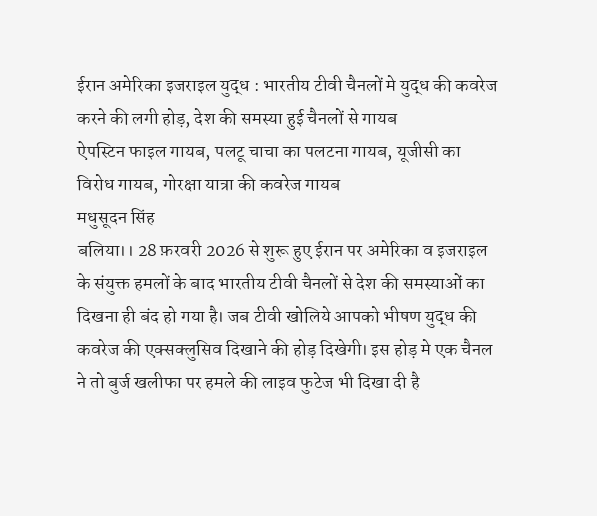ईरान अमेरिका इजराइल युद्ध : भारतीय टीवी चैनलों मे युद्ध की कवरेज करने की लगी होड़, देश की समस्या हुई चैनलों से गायब
ऐपस्टिन फाइल गायब, पलटू चाचा का पलटना गायब, यूजीसी का विरोध गायब, गोरक्षा यात्रा की कवरेज गायब
मधुसूदन सिंह
बलिया।। 28 फ़रवरी 2026 से शुरू हुए ईरान पर अमेरिका व इजराइल के संयुक्त हमलों के बाद भारतीय टीवी चैनलों से देश की समस्याओं का दिखना ही बंद हो गया है। जब टीवी खोलिये आपको भीषण युद्ध की कवरेज की एक्सक्लुसिव दिखाने की होड़ दिखेगी। इस होड़ मे एक चैनल ने तो बुर्ज खलीफा पर हमले की लाइव फुटेज भी दिखा दी है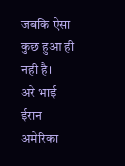जबकि ऐसा कुछ हुआ ही नही है।
अरे भाई ईरान अमेरिका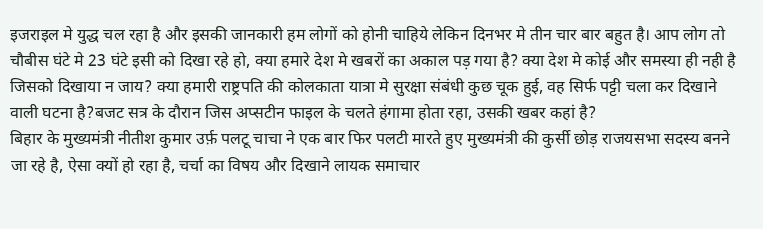इजराइल मे युद्ध चल रहा है और इसकी जानकारी हम लोगों को होनी चाहिये लेकिन दिनभर मे तीन चार बार बहुत है। आप लोग तो चौबीस घंटे मे 23 घंटे इसी को दिखा रहे हो, क्या हमारे देश मे खबरों का अकाल पड़ गया है? क्या देश मे कोई और समस्या ही नही है जिसको दिखाया न जाय? क्या हमारी राष्ट्रपति की कोलकाता यात्रा मे सुरक्षा संबंधी कुछ चूक हुई, वह सिर्फ पट्टी चला कर दिखाने वाली घटना है?बजट सत्र के दौरान जिस अप्सटीन फाइल के चलते हंगामा होता रहा, उसकी खबर कहां है?
बिहार के मुख्यमंत्री नीतीश कुमार उर्फ़ पलटू चाचा ने एक बार फिर पलटी मारते हुए मुख्यमंत्री की कुर्सी छोड़ राजयसभा सदस्य बनने जा रहे है, ऐसा क्यों हो रहा है, चर्चा का विषय और दिखाने लायक समाचार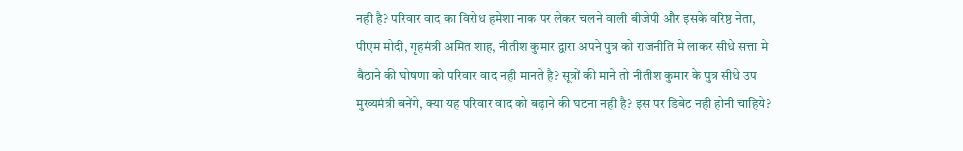नही है? परिवार वाद का विरोध हमेशा नाक पर लेकर चलने वाली बीजेपी और इसके वरिष्ठ नेता, पीएम मोदी, गृहमंत्री अमित शाह, नीतीश कुमार द्वारा अपने पुत्र को राजनीति मे लाकर सीधे सत्ता मे बैठाने की घोषणा को परिवार वाद नही मानते है? सूत्रों की माने तो नीतीश कुमार के पुत्र सीधे उप मुख्यमंत्री बनेंगे, क्या यह परिवार वाद को बढ़ाने की घटना नही है? इस पर डिबेट नही होनी चाहिये?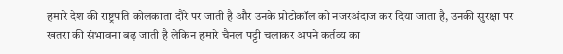हमारे देश की राष्ट्रपति कोलकाता दौरे पर जाती है और उनके प्रोटोकॉल को नजरअंदाज कर दिया जाता है, उनकी सुरक्षा पर खतरा की संभावना बढ़ जाती है लेकिन हमारे चैनल पट्टी चलाकर अपने कर्तव्य का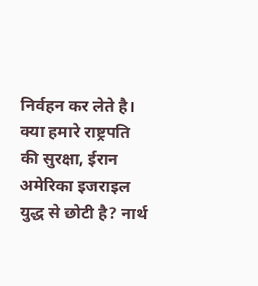निर्वहन कर लेते है। क्या हमारे राष्ट्रपति की सुरक्षा, ईरान अमेरिका इजराइल युद्ध से छोटी है? नार्थ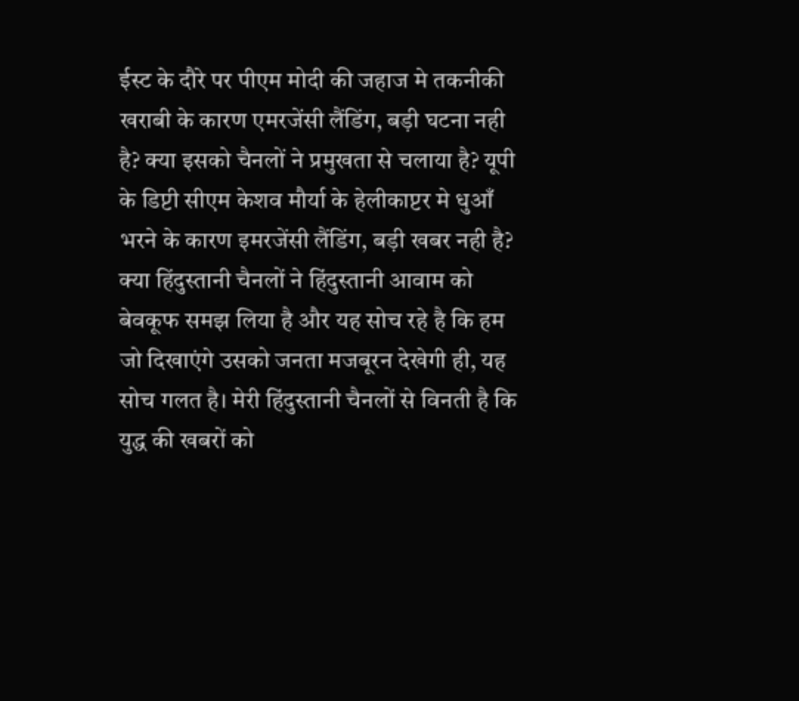ईस्ट के दौरे पर पीएम मोदी की जहाज मे तकनीकी खराबी के कारण एमरजेंसी लैंडिंग, बड़ी घटना नही है? क्या इसको चैनलों ने प्रमुखता से चलाया है? यूपी के डिप्टी सीएम केशव मौर्या के हेलीकाप्टर मे धुआँ भरने के कारण इमरजेंसी लैंडिंग, बड़ी खबर नही है?
क्या हिंदुस्तानी चैनलों ने हिंदुस्तानी आवाम को बेवकूफ समझ लिया है और यह सोच रहे है कि हम जो दिखाएंगे उसको जनता मजबूरन देखेगी ही, यह सोच गलत है। मेरी हिंदुस्तानी चैनलों से विनती है कि युद्ध की खबरों को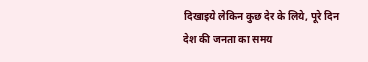दिखाइये लेकिन कुछ देर के लिये, पूरे दिन देश की जनता का समय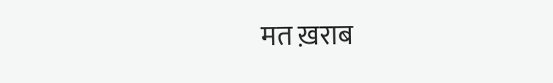मत ख़राब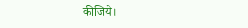कीजिये।